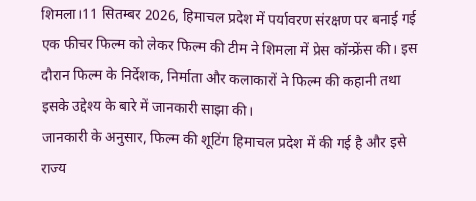शिमला।11 सितम्बर 2026, हिमाचल प्रदेश में पर्यावरण संरक्षण पर बनाई गई एक फीचर फिल्म को लेकर फिल्म की टीम ने शिमला में प्रेस कॉन्फ्रेंस की। इस दौरान फिल्म के निर्देशक, निर्माता और कलाकारों ने फिल्म की कहानी तथा इसके उद्देश्य के बारे में जानकारी साझा की।
जानकारी के अनुसार, फिल्म की शूटिंग हिमाचल प्रदेश में की गई है और इसे राज्य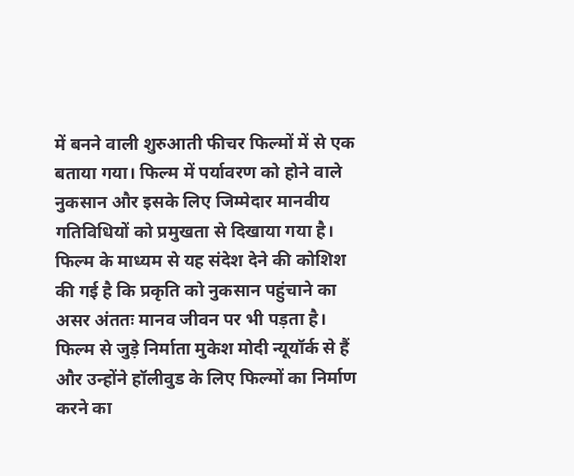में बनने वाली शुरुआती फीचर फिल्मों में से एक बताया गया। फिल्म में पर्यावरण को होने वाले नुकसान और इसके लिए जिम्मेदार मानवीय गतिविधियों को प्रमुखता से दिखाया गया है। फिल्म के माध्यम से यह संदेश देने की कोशिश की गई है कि प्रकृति को नुकसान पहुंचाने का असर अंततः मानव जीवन पर भी पड़ता है।
फिल्म से जुड़े निर्माता मुकेश मोदी न्यूयॉर्क से हैं और उन्होंने हॉलीवुड के लिए फिल्मों का निर्माण करने का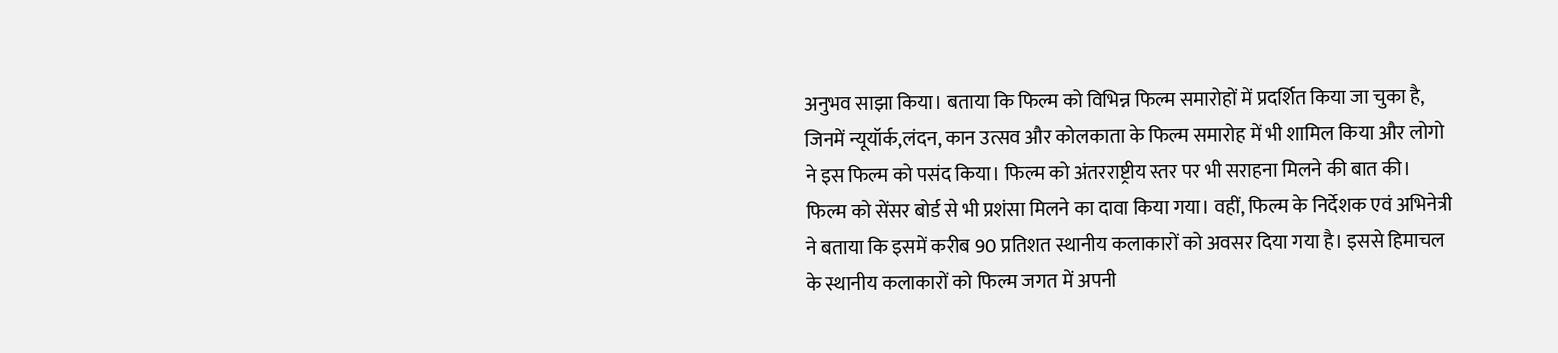अनुभव साझा किया। बताया कि फिल्म को विभिन्न फिल्म समारोहों में प्रदर्शित किया जा चुका है, जिनमें न्यूयॉर्क,लंदन, कान उत्सव और कोलकाता के फिल्म समारोह में भी शामिल किया और लोगो ने इस फिल्म को पसंद किया। फिल्म को अंतरराष्ट्रीय स्तर पर भी सराहना मिलने की बात की।
फिल्म को सेंसर बोर्ड से भी प्रशंसा मिलने का दावा किया गया। वहीं, फिल्म के निर्देशक एवं अभिनेत्री ने बताया कि इसमें करीब 90 प्रतिशत स्थानीय कलाकारों को अवसर दिया गया है। इससे हिमाचल के स्थानीय कलाकारों को फिल्म जगत में अपनी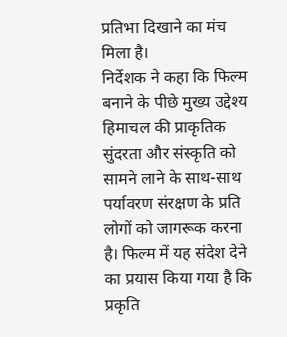प्रतिभा दिखाने का मंच मिला है।
निर्देशक ने कहा कि फिल्म बनाने के पीछे मुख्य उद्देश्य हिमाचल की प्राकृतिक सुंदरता और संस्कृति को सामने लाने के साथ-साथ पर्यावरण संरक्षण के प्रति लोगों को जागरूक करना है। फिल्म में यह संदेश देने का प्रयास किया गया है कि प्रकृति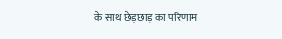के साथ छेड़छाड़ का परिणाम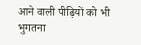आने वाली पीढ़ियों को भी भुगतना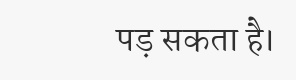पड़ सकता है।